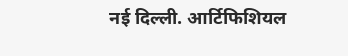नई दिल्ली. आर्टिफिशियल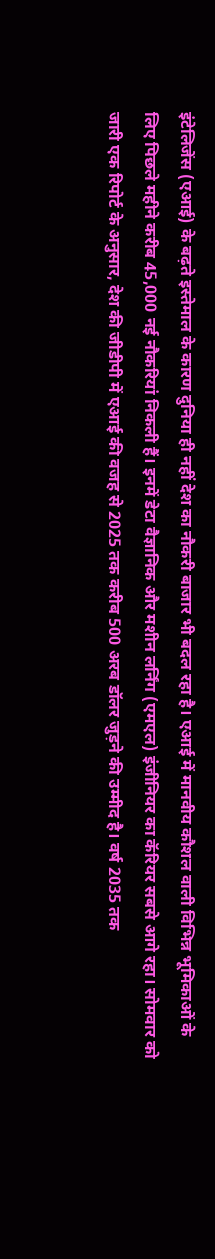इंटेलिजेंस (एआई) के बढ़ते इस्तेमाल के कारण दुनिया ही नहीं देश का नौकरी बाजार भी बदल रहा है। एआई में मानवीय कौशल वाली विभिन्न भूमिकाओं के लिए पिछले महीने करीब 45,000 नई नौकरियां निकली हैं। इनमें डेटा वैज्ञानिक और मशीन लर्निंग (एमएल) इंजीनियर का कॅरियर सबसे आगे रहा। सोमवार को जारी एक रिपोर्ट के अनुसार, देश की जीडीपी में एआई की वजह से 2025 तक करीब 500 अरब डॉलर जुड़ने की उम्मीद है। वर्ष 2035 तक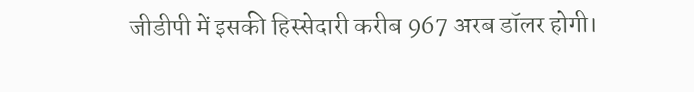जीडीपी में इसकी हिस्सेदारी करीब 967 अरब डॉलर होगी।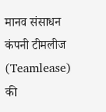मानव संसाधन कंपनी टीमलीज (Teamlease) की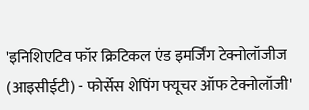'इनिशिएटिव फॉर क्रिटिकल एंड इमर्जिंग टेक्नोलॉजीज (आइसीईटी) - फोर्सेस शेपिंग फ्यूचर ऑफ टेक्नोलॉजी'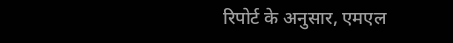रिपोर्ट के अनुसार, एमएल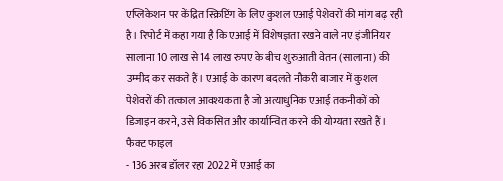एप्लिकेशन पर केंद्रित स्क्रिप्टिंग के लिए कुशल एआई पेशेवरों की मांग बढ़ रही है। रिपोर्ट में कहा गया है कि एआई में विशेषज्ञता रखने वाले नए इंजीनियर सालाना 10 लाख से 14 लाख रुपए के बीच शुरुआती वेतन (सालाना) की उम्मीद कर सकते हैं। एआई के कारण बदलते नौकरी बाजार में कुशल पेशेवरों की तत्काल आवश्यकता है जो अत्याधुनिक एआई तकनीकों को डिजाइन करने, उसे विकसित और कार्यान्वित करने की योग्यता रखते हैं।
फैक्ट फाइल
- 136 अरब डॉलर रहा 2022 में एआई का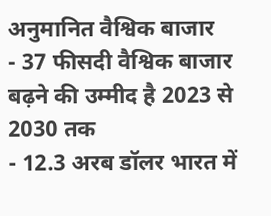अनुमानित वैश्विक बाजार
- 37 फीसदी वैश्विक बाजार बढ़ने की उम्मीद है 2023 से 2030 तक
- 12.3 अरब डॉलर भारत में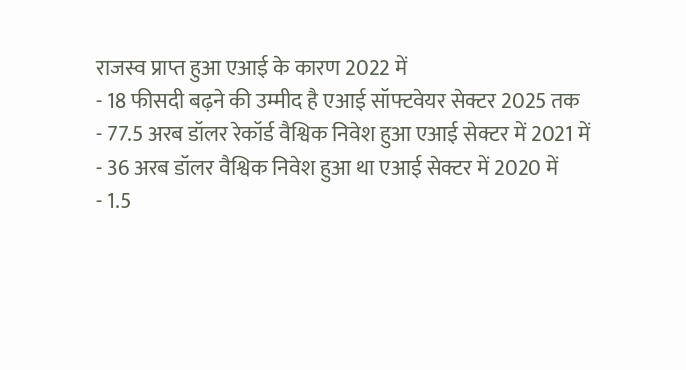राजस्व प्राप्त हुआ एआई के कारण 2022 में
- 18 फीसदी बढ़ने की उम्मीद है एआई सॉफ्टवेयर सेक्टर 2025 तक
- 77.5 अरब डॉलर रेकॉर्ड वैश्विक निवेश हुआ एआई सेक्टर में 2021 में
- 36 अरब डॉलर वैश्विक निवेश हुआ था एआई सेक्टर में 2020 में
- 1.5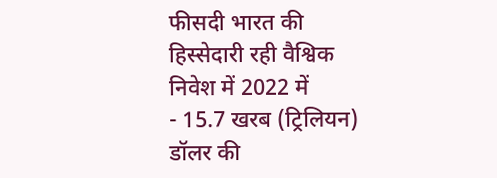फीसदी भारत की हिस्सेदारी रही वैश्विक निवेश में 2022 में
- 15.7 खरब (ट्रिलियन) डॉलर की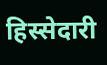हिस्सेदारी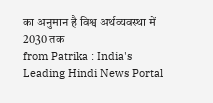का अनुमान है विश्व अर्थव्यवस्था में 2030 तक
from Patrika : India's Leading Hindi News Portal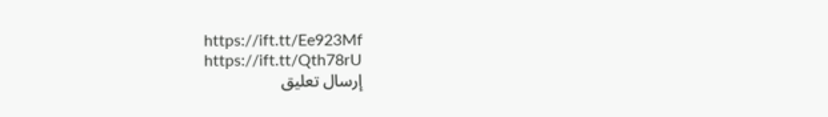https://ift.tt/Ee923Mf
https://ift.tt/Qth78rU
إرسال تعليق